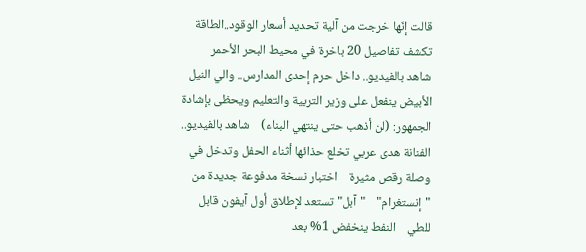قالت إنّها خرجت من آلية تحديد أسعار الوقود..الطاقة تكشف تفاصيل 20 باخرة في محيط البحر الأحمر    شاهد بالفيديو.. داخل حرم إحدى المدارس.. والي النيل الأبيض ينفعل على وزير التربية والتعليم ويحظى بإشادة الجمهور: (لن أذهب حتى ينتهي البناء)    شاهد بالفيديو.. الفنانة هدى عربي تخلع حذائها أثناء الحفل وتدخل في وصلة رقص مثيرة    اختبار نسخة مدفوعة جديدة من "إنستغرام"    "آبل" تستعد لإطلاق أول آيفون قابل للطي    النفط ينخفض 1% بعد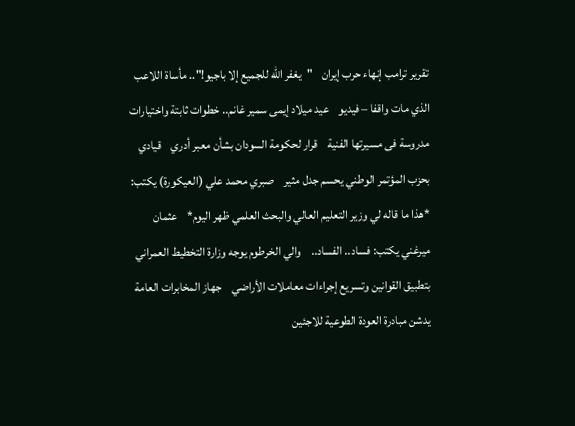تقرير ترامب إنهاء حرب إيران    "يغفر الله للجميع إلا باجيو!".. مأساة اللاعب الذي مات واقفا – فيديو    عيد ميلاد إيمى سمير غانم.. خطوات ثابتة واختيارات مدروسة فى مسيرتها الفنية    قرار لحكومة السودان بشأن معبر أدري    قيادي بحزب المؤتمر الوطني يحسم جدل مثير    صبري محمد علي (العيكورة) يكتب: *هذا ما قاله لي وزير التعليم العالي والبحث العلمي ظهر اليوم*    عثمان ميرغني يكتب: فساد.. الفساد..    والي الخرطوم يوجه وزارة التخطيط العمراني بتطبيق القوانين وتسريع إجراءات معاملات الأراضي    جهاز المخابرات العامة يدشن مبادرة العودة الطوعية للاجئين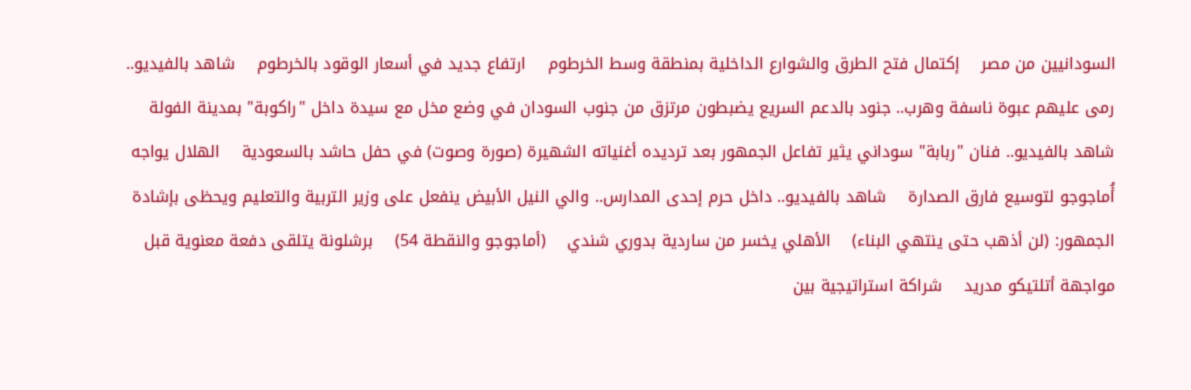السودانيين من مصر    إكتمال فتح الطرق والشوارع الداخلية بمنطقة وسط الخرطوم    ارتفاع جديد في أسعار الوقود بالخرطوم    شاهد بالفيديو.. رمى عليهم عبوة ناسفة وهرب.. جنود بالدعم السريع يضبطون مرتزق من جنوب السودان في وضع مخل مع سيدة داخل "راكوبة" بمدينة الفولة    شاهد بالفيديو.. فنان "ربابة" سوداني يثير تفاعل الجمهور بعد ترديده أغنياته الشهيرة (صورة وصوت) في حفل حاشد بالسعودية    الهلال يواجه أُماجوجو لتوسيع فارق الصدارة    شاهد بالفيديو.. داخل حرم إحدى المدارس.. والي النيل الأبيض ينفعل على وزير التربية والتعليم ويحظى بإشادة الجمهور: (لن أذهب حتى ينتهي البناء)    الأهلي يخسر من ساردية بدوري شندي    (أماجوجو والنقطة 54)    برشلونة يتلقى دفعة معنوية قبل مواجهة أتلتيكو مدريد    شراكة استراتيجية بين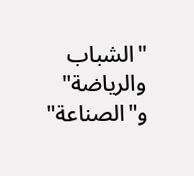"الشباب والرياضة" و"الصناعة"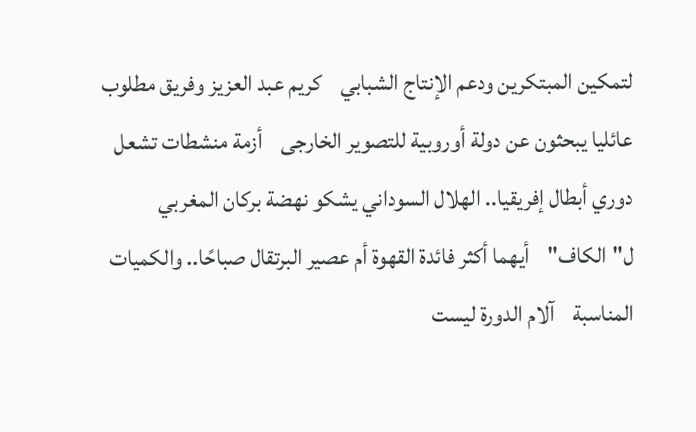لتمكين المبتكرين ودعم الإنتاج الشبابي    كريم عبد العزيز وفريق مطلوب عائليا يبحثون عن دولة أوروبية للتصوير الخارجى    أزمة منشطات تشعل دوري أبطال إفريقيا.. الهلال السوداني يشكو نهضة بركان المغربي ل"الكاف"    أيهما أكثر فائدة القهوة أم عصير البرتقال صباحًا.. والكميات المناسبة    آلام الدورة ليست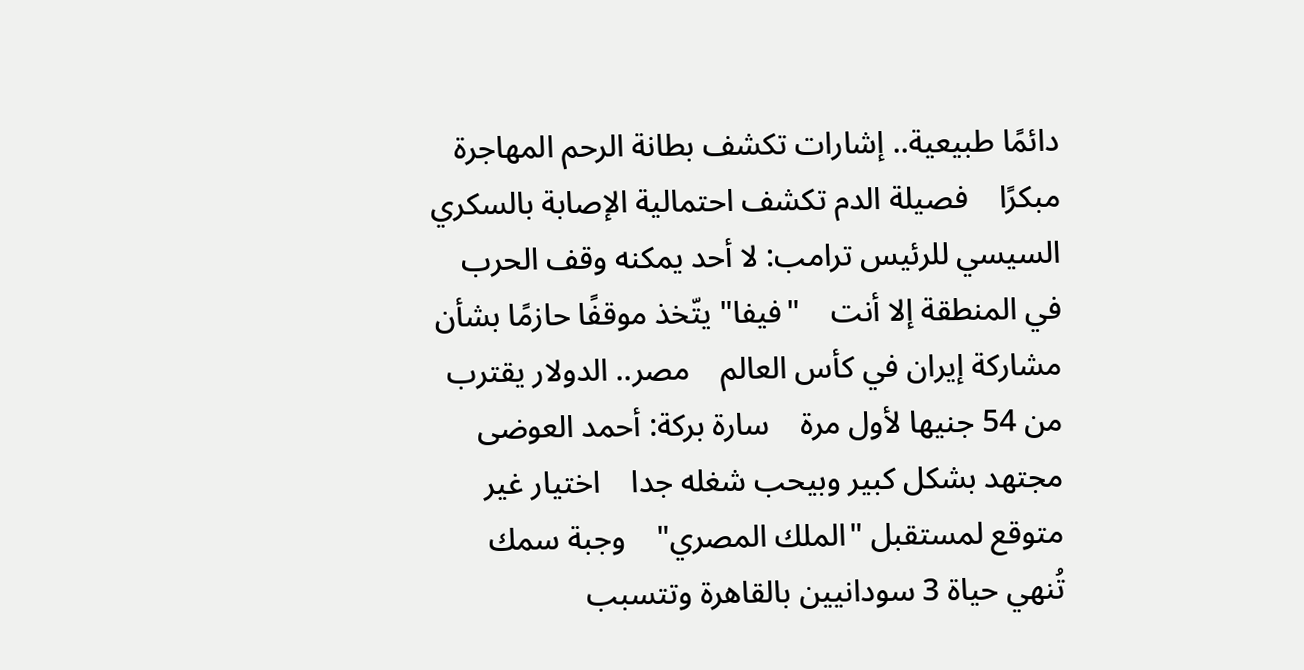دائمًا طبيعية.. إشارات تكشف بطانة الرحم المهاجرة مبكرًا    فصيلة الدم تكشف احتمالية الإصابة بالسكري    السيسي للرئيس ترامب: لا أحد يمكنه وقف الحرب في المنطقة إلا أنت    "فيفا" يتّخذ موقفًا حازمًا بشأن مشاركة إيران في كأس العالم    مصر.. الدولار يقترب من 54 جنيها لأول مرة    سارة بركة: أحمد العوضى مجتهد بشكل كبير وبيحب شغله جدا    اختيار غير متوقع لمستقبل "الملك المصري"    وجبة سمك تُنهي حياة 3 سودانيين بالقاهرة وتتسبب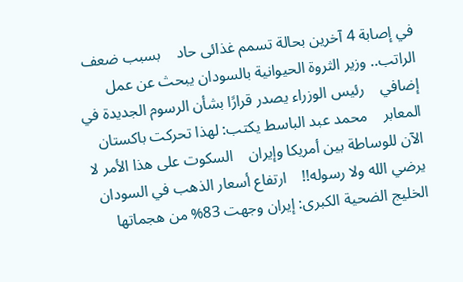في إصابة 4 آخرين بحالة تسمم غذائى حاد    بسبب ضعف الراتب.. وزير الثروة الحيوانية بالسودان يبحث عن عمل إضافي    رئيس الوزراء يصدر قرارًا بشأن الرسوم الجديدة في المعابر    محمد عبد الباسط يكتب: لهذا تحركت باكستان الآن للوساطة بين أمريكا وإيران    السكوت على هذا الأمر لا يرضي الله ولا رسوله!!    ارتفاع أسعار الذهب في السودان    الخليج الضحية الكبرى: إيران وجهت 83% من هجماتها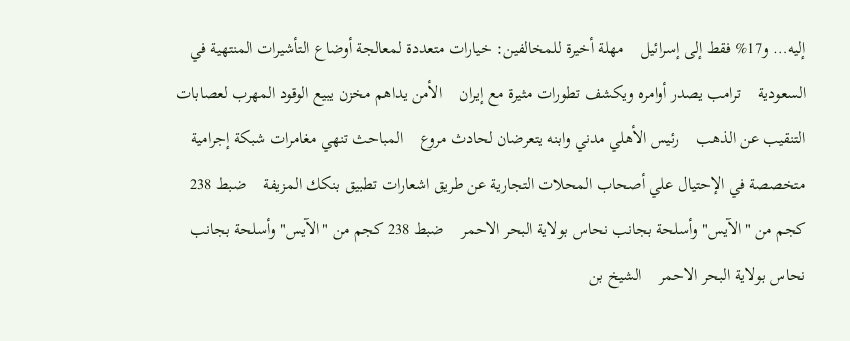إليه… و17% فقط إلى إسرائيل    مهلة أخيرة للمخالفين: خيارات متعددة لمعالجة أوضاع التأشيرات المنتهية في السعودية    ترامب يصدر أوامره ويكشف تطورات مثيرة مع إيران    الأمن يداهم مخزن يبيع الوقود المهرب لعصابات التنقيب عن الذهب    رئيس الأهلي مدني وابنه يتعرضان لحادث مروع    المباحث تنهي مغامرات شبكة إجرامية متخصصة في الإحتيال علي أصحاب المحلات التجارية عن طريق اشعارات تطبيق بنكك المزيفة    ضبط 238 كجم من "الآيس" وأسلحة بجانب نحاس بولاية البحر الاحمر    ضبط 238 كجم من "الآيس" وأسلحة بجانب نحاس بولاية البحر الاحمر    الشيخ بن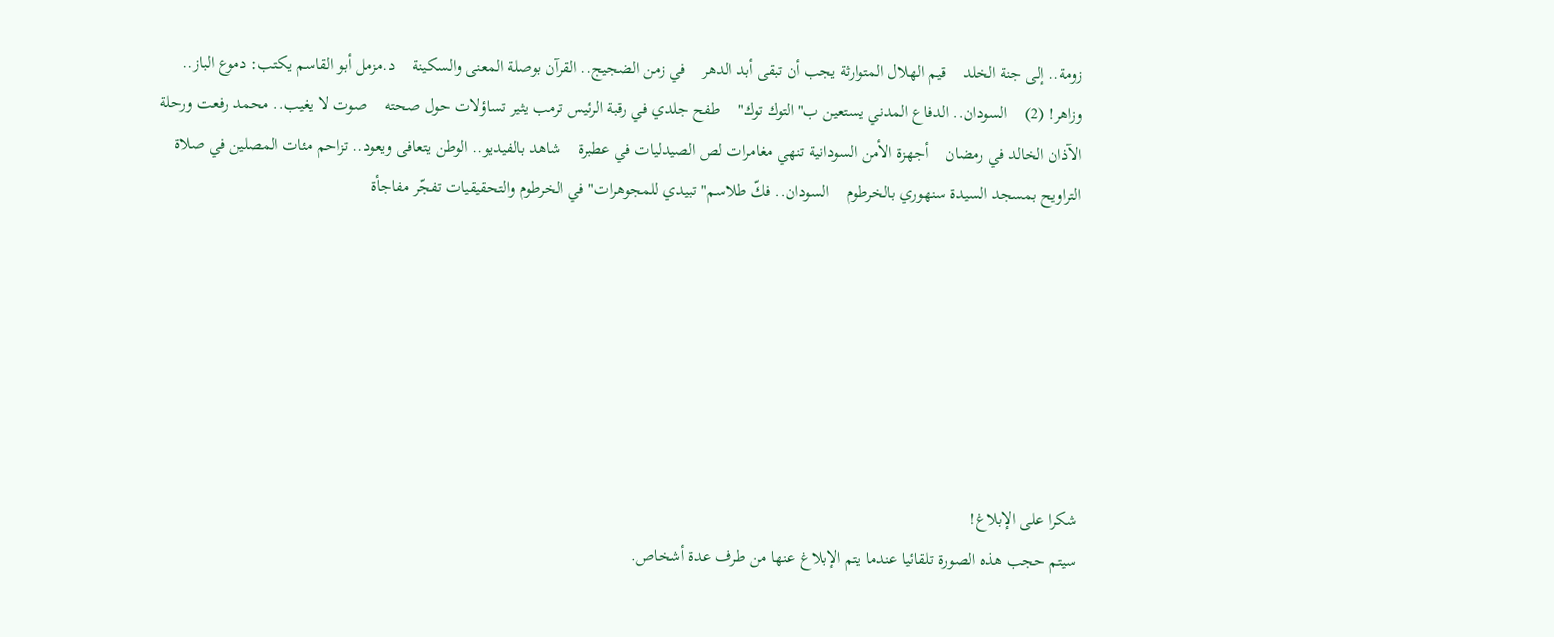زومة.. إلى جنة الخلد    قيم الهلال المتوارثة يجب أن تبقى أبد الدهر    في زمن الضجيج.. القرآن بوصلة المعنى والسكينة    د.مزمل أبو القاسم يكتب: دموع الباز.. وزاهر! (2)    السودان.. الدفاع المدني يستعين ب"التوك توك"    طفح جلدي في رقبة الرئيس ترمب يثير تساؤلات حول صحته    صوت لا يغيب.. محمد رفعت ورحلة الآذان الخالد في رمضان    أجهزة الأمن السودانية تنهي مغامرات لص الصيدليات في عطبرة    شاهد بالفيديو.. الوطن يتعافى ويعود.. تزاحم مئات المصلين في صلاة التراويح بمسجد السيدة سنهوري بالخرطوم    السودان.. فكّ طلاسم"تبيدي للمجوهرات" في الخرطوم والتحقيقيات تفجّر مفاجأة







شكرا على الإبلاغ!
سيتم حجب هذه الصورة تلقائيا عندما يتم الإبلاغ عنها من طرف عدة أشخاص.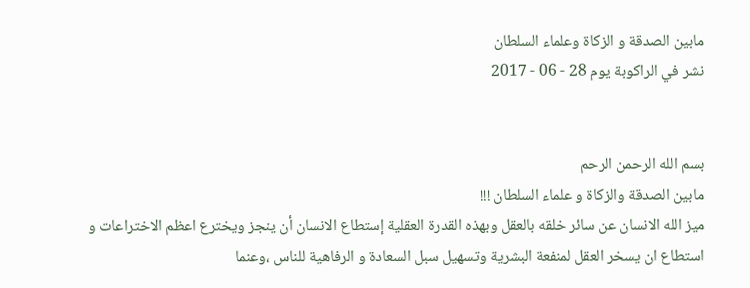مابين الصدقة و الزكاة وعلماء السلطان
نشر في الراكوبة يوم 28 - 06 - 2017


بسم الله الرحمن الرحم
مابين الصدقة والزكاة و علماء السلطان !!!
ميز الله الانسان عن سائر خلقه بالعقل وبهذه القدرة العقلية إستطاع الانسان أن ينجز ويخترع اعظم الاختراعات و استطاع ان يسخر العقل لمنفعة البشرية وتسهيل سبل السعادة و الرفاهية للناس ،وعنما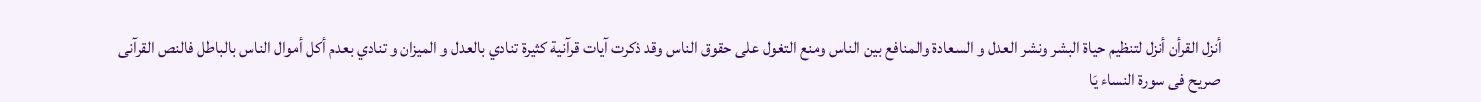أنزل القرأن أنزل لتنظيم حياة البشر ونشر العدل و السعادة والمنافع بين الناس ومنع التغول على حقوق الناس وقد ذكرت آيات قرآنية كثيرة تنادي بالعدل و الميزان و تنادي بعدم أكل أموال الناس بالباطل فالنص القرآنى صريح فى سورة النساء يَا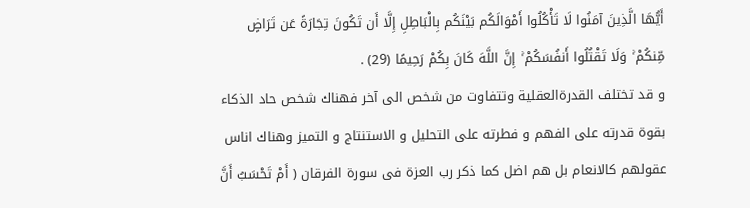أَيُّهَا الَّذِينَ آمَنُوا لَا تَأْكُلُوا أَمْوَالَكُم بَيْنَكُم بِالْبَاطِلِ إِلَّا أَن تَكُونَ تِجَارَةً عَن تَرَاضٍ مِّنكُمْ ۚ وَلَا تَقْتُلُوا أَنفُسَكُمْ ۚ إِنَّ اللَّهَ كَانَ بِكُمْ رَحِيمًا (29) .
و قد تختلف القدرةالعقلية وتتفاوت من شخص الى آخر فهناك شخص حاد الذكاء بقوة قدرته على الفهم و فطرته على التحليل و الاستنتاج و التميز وهناك اناس عقولهم كالانعام بل هم اضل كما ذكر رب العزة فى سورة الفرقان ( أَمْ تَحْسَبُ أَنَّ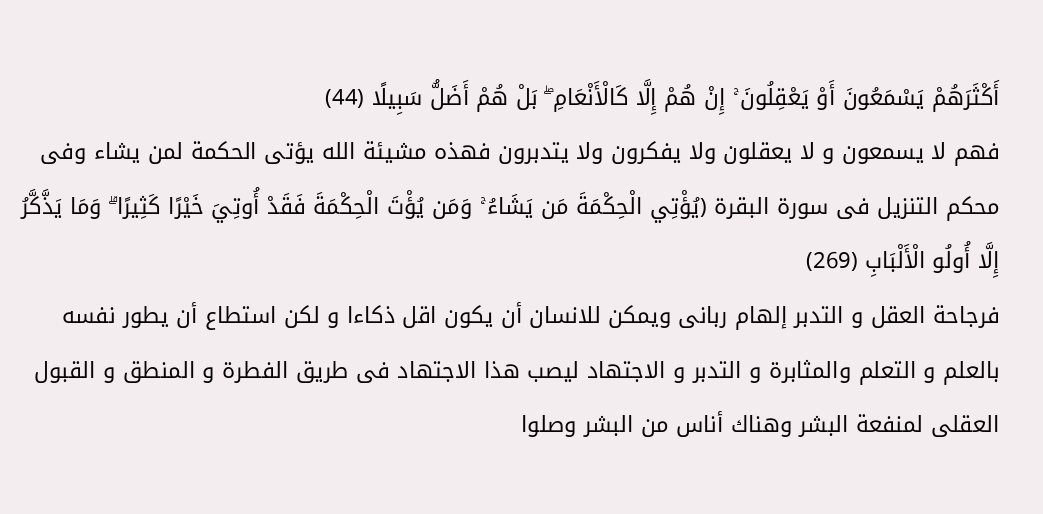أَكْثَرَهُمْ يَسْمَعُونَ أَوْ يَعْقِلُونَ ۚ إِنْ هُمْ إِلَّا كَالْأَنْعَامِ ۖ بَلْ هُمْ أَضَلُّ سَبِيلًا (44)
فهم لا يسمعون و لا يعقلون ولا يفكرون ولا يتدبرون فهذه مشيئة الله يؤتى الحكمة لمن يشاء وفى محكم التنزيل فى سورة البقرة (يُؤْتِي الْحِكْمَةَ مَن يَشَاءُ ۚ وَمَن يُؤْتَ الْحِكْمَةَ فَقَدْ أُوتِيَ خَيْرًا كَثِيرًا ۗ وَمَا يَذَّكَّرُ إِلَّا أُولُو الْأَلْبَابِ (269)
فرجاحة العقل و التدبر إلهام ربانى ويمكن للانسان أن يكون اقل ذكاءا و لكن استطاع أن يطور نفسه بالعلم و التعلم والمثابرة و التدبر و الاجتهاد ليصب هذا الاجتهاد فى طريق الفطرة و المنطق و القبول العقلى لمنفعة البشر وهناك أناس من البشر وصلوا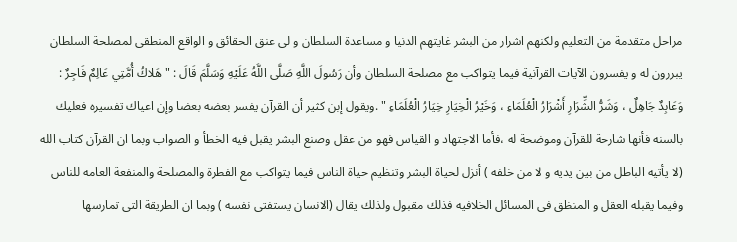مراحل متقدمة من التعليم ولكنهم اشرار من البشر غايتهم الدنيا و مساعدة السلطان و لى عنق الحقائق و الواقع المنطقى لمصلحة السلطان يبررون له و يفسرون الآيات القرآنية فيما يتواكب مع مصلحة السلطان وأن رَسُولَ اللَّهِ صَلَّى اللَّهُ عَلَيْهِ وَسَلَّمَ قَالَ : " هَلاكُ أُمَّتِي عَالِمٌ فَاجِرٌ : وَعَابِدٌ جَاهِلٌ ، وَشَرُّ الشِّرَارِ أَشْرَارُ الْعُلَمَاءِ ، وَخَيْرُ الْخِيَارِ خِيَارُ الْعُلَمَاءِ " .ويقول إبن كثير أن القرآن يفسر بعضه بعضا وإن اعياك تفسيره فعليك بالسنه فأنها شارحة للقرآن وموضحة له ،فأما الاجتهاد و القياس فهو من عقل وصنع البشر يقبل فيه الخطأ و الصواب وبما ان القرآن كتاب الله (لا يأتيه الباطل من بين يديه و لا من خلفه ) أنزل لحياة البشر وتنظيم حياة الناس فيما يتواكب مع الفطرة والمصلحة والمنفعة العامه للناس وفيما يقبله العقل و المنظق فى المسائل الخلافيه فذلك مقبول ولذلك يقال (الانسان يستفتى نفسه ) وبما ان الطريقة التى تمارسها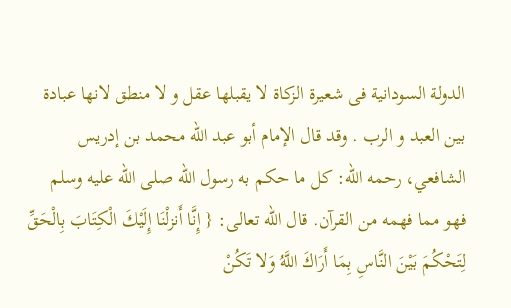الدولة السودانية فى شعيرة الزكاة لا يقبلها عقل و لا منطق لانها عبادة بين العبد و الرب . وقد قال الإمام أبو عبد الله محمد بن إدريس الشافعي، رحمه الله: كل ما حكم به رسول الله صلى الله عليه وسلم فهو مما فهمه من القرآن. قال الله تعالى: { إِنَّا أَنزلْنَا إِلَيْكَ الْكِتَابَ بِالْحَقِّ لِتَحْكُمَ بَيْنَ النَّاسِ بِمَا أَرَاكَ اللَّهُ وَلا تَكُنْ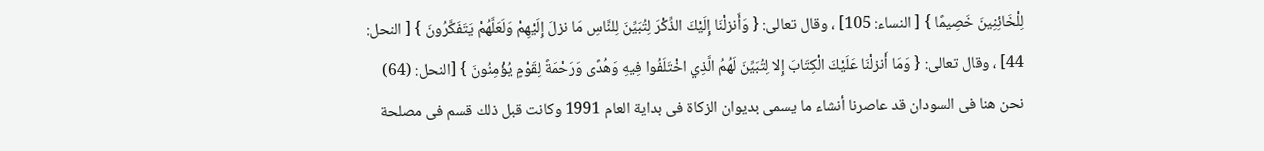لِلْخَائِنِينَ خَصِيمًا } [ النساء: 105] ، وقال تعالى: { وَأَنزلْنَا إِلَيْكَ الذِّكْرَ لِتُبَيِّنَ لِلنَّاسِ مَا نزلَ إِلَيْهِمْ وَلَعَلَّهُمْ يَتَفَكَّرُونَ } [ النحل: 44] ، وقال تعالى: { وَمَا أَنزلْنَا عَلَيْكَ الْكِتَابَ إِلا لِتُبَيِّنَ لَهُمُ الَّذِي اخْتَلَفُوا فِيهِ وَهُدًى وَرَحْمَةً لِقَوْمٍ يُؤْمِنُونَ } [النحل: (64)
نحن هنا فى السودان قد عاصرنا أنشاء ما يسمى بديوان الزكاة فى بداية العام 1991 وكانت قبل ذلك قسم فى مصلحة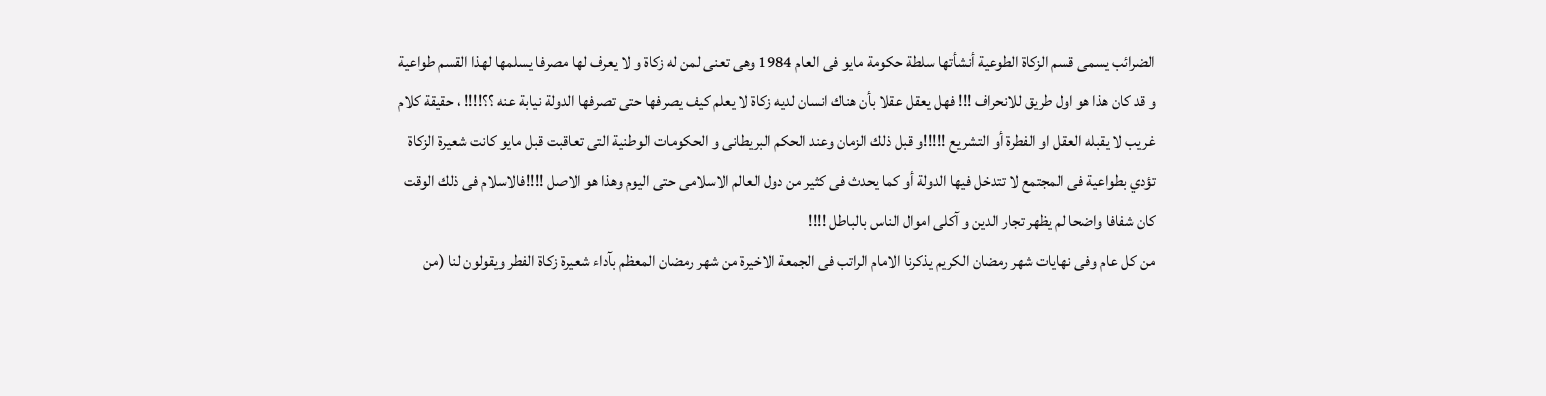الضرائب يسمى قسم الزكاة الطوعية أنشأتها سلطة حكومة مايو فى العام 1984 وهى تعنى لمن له زكاة و لا يعرف لها مصرفا يسلمها لهذا القسم طواعية و قد كان هذا هو اول طريق للانحراف !!! فهل يعقل عقلا بأن هناك انسان لديه زكاة لا يعلم كيف يصرفها حتى تصرفها الدولة نيابة عنه ؟؟!!!! ، حقيقة كلام غريب لا يقبله العقل او الفطرة أو التشريع !!!!!و قبل ذلك الزمان وعند الحكم البريطانى و الحكومات الوطنية التى تعاقبت قبل مايو كانت شعيرة الزكاة تؤدي بطواعية فى المجتمع لا تتدخل فيها الدولة أو كما يحدث فى كثير من دول العالم الاسلامى حتى اليوم وهذا هو الاصل !!!!فالاسلام فى ذلك الوقت كان شفافا واضحا لم يظهر تجار الدين و آكلى اموال الناس بالباطل !!!!
من كل عام وفى نهايات شهر رمضان الكريم يذكرنا الامام الراتب فى الجمعة الاخيرة من شهر رمضان المعظم بآداء شعيرة زكاة الفطر ويقولون لنا (من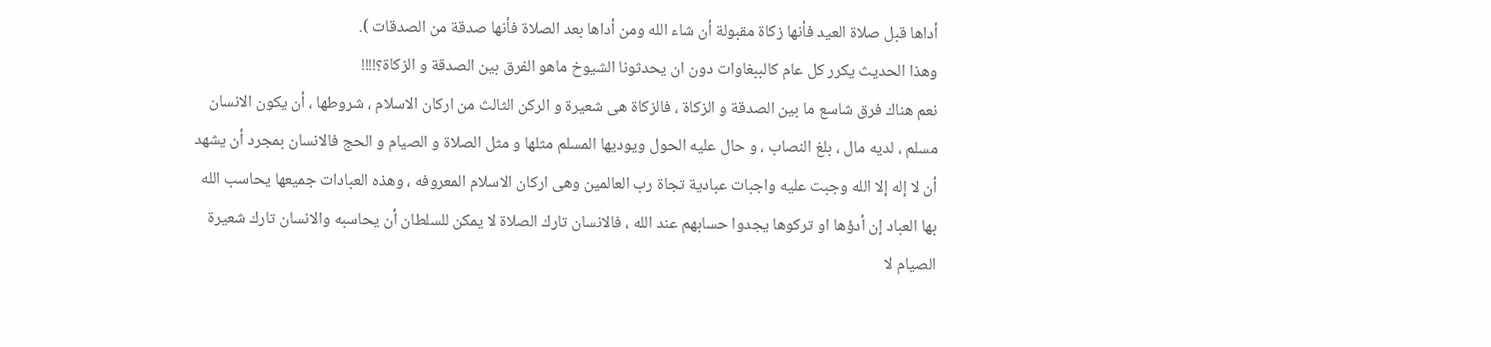أداها قبل صلاة العيد فأنها زكاة مقبولة أن شاء الله ومن أداها بعد الصلاة فأنها صدقة من الصدقات ).
وهذا الحديث يكرر كل عام كالببغاوات دون ان يحدثونا الشيوخ ماهو الفرق بين الصدقة و الزكاة؟!!!!
نعم هناك فرق شاسع ما بين الصدقة و الزكاة ، فالزكاة هى شعيرة و الركن الثالث من اركان الاسلام ، شروطها ، أن يكون الانسان مسلم ، لديه مال ، بلغ النصاب ، و حال عليه الحول ويوديها المسلم مثلها و مثل الصلاة و الصيام و الحج فالانسان بمجرد أن يشهد أن لا إله إلا الله وجبت عليه واجبات عبادية تجاة رب العالمين وهى اركان الاسلام المعروفه ، وهذه العبادات جميعها يحاسب الله بها العباد إن أدؤها او تركوها يجدوا حسابهم عند الله ، فالانسان تارك الصلاة لا يمكن للسلطان أن يحاسبه والانسان تارك شعيرة الصيام لا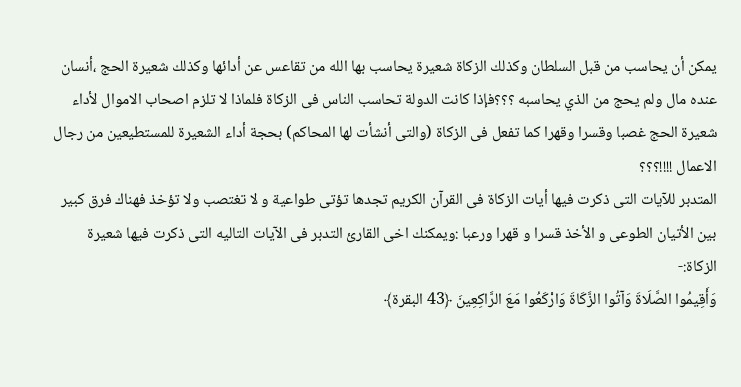يمكن أن يحاسب من قبل السلطان وكذلك الزكاة شعيرة يحاسب بها الله من تقاعس عن أدائها وكذلك شعيرة الحج ،أنسان عنده مال ولم يحج من الذي يحاسبه ؟؟؟فإذا كانت الدولة تحاسب الناس فى الزكاة فلماذا لا تلزم اصحاب الاموال لأداء شعيرة الحج غصبا وقسرا وقهرا كما تفعل فى الزكاة (والتى أنشأت لها المحاكم) بحجة أداء الشعيرة للمستطيعين من رجال الاعمال !!!!؟؟؟
المتدبر للآيات التى ذكرت فيها أيات الزكاة فى القرآن الكريم تجدها تؤتى طواعية و لا تغتصب ولا تؤخذ فهناك فرق كبير بين الأتيان الطوعى و الأخذ قسرا و قهرا ورعبا :ويمكنك اخى القارئ التدبر فى الآيات التاليه التى ذكرت فيها شعيرة الزكاة:-
وَأَقِيمُوا الصَّلَاةَ وَآتُوا الزَّكَاةَ وَارْكَعُوا مَعَ الرَّاكِعِينَ ﴿43 البقرة﴾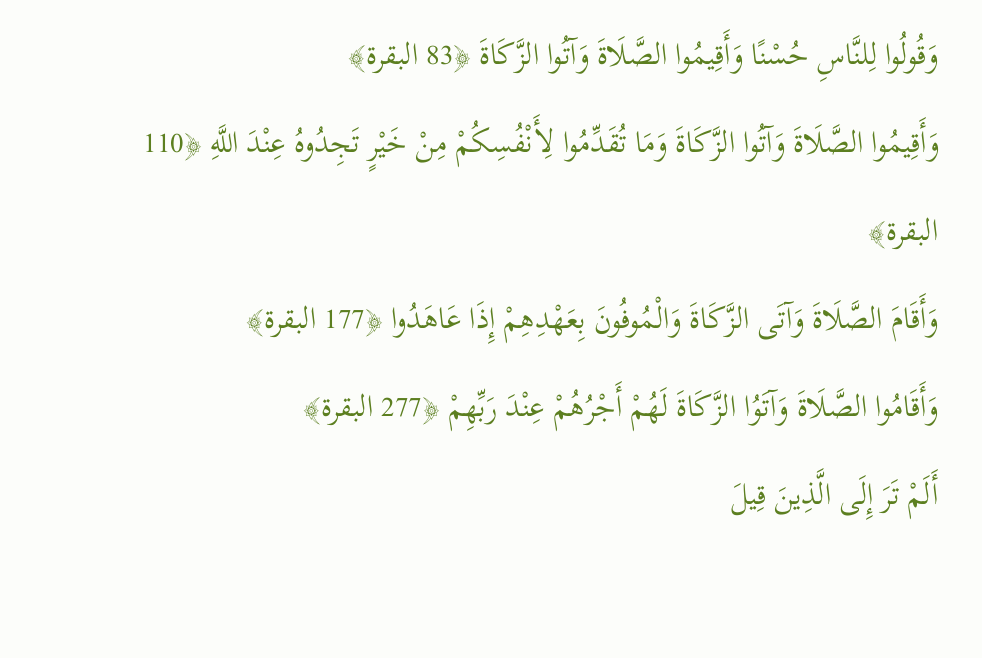وَقُولُوا لِلنَّاسِ حُسْنًا وَأَقِيمُوا الصَّلَاةَ وَآتُوا الزَّكَاةَ ﴿83 البقرة﴾
وَأَقِيمُوا الصَّلَاةَ وَآتُوا الزَّكَاةَ وَمَا تُقَدِّمُوا لِأَنْفُسِكُمْ مِنْ خَيْرٍ تَجِدُوهُ عِنْدَ اللَّهِ ﴿110 البقرة﴾
وَأَقَامَ الصَّلَاةَ وَآتَى الزَّكَاةَ وَالْمُوفُونَ بِعَهْدِهِمْ إِذَا عَاهَدُوا ﴿177 البقرة﴾
وَأَقَامُوا الصَّلَاةَ وَآتَوُا الزَّكَاةَ لَهُمْ أَجْرُهُمْ عِنْدَ رَبِّهِمْ ﴿277 البقرة﴾
أَلَمْ تَرَ إِلَى الَّذِينَ قِيلَ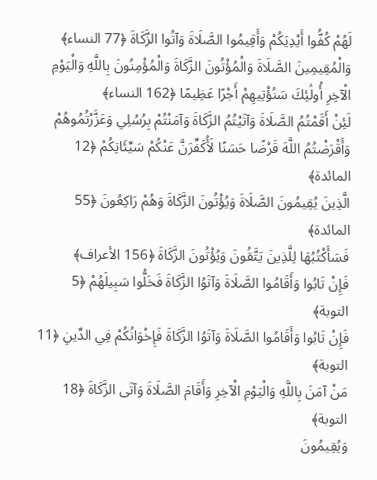لَهُمْ كُفُّوا أَيْدِيَكُمْ وَأَقِيمُوا الصَّلَاةَ وَآتُوا الزَّكَاةَ ﴿77 النساء﴾
وَالْمُقِيمِينَ الصَّلَاةَ وَالْمُؤْتُونَ الزَّكَاةَ وَالْمُؤْمِنُونَ بِاللَّهِ وَالْيَوْمِ الْآخِرِ أُولَٰئِكَ سَنُؤْتِيهِمْ أَجْرًا عَظِيمًا ﴿162 النساء﴾
لَئِنْ أَقَمْتُمُ الصَّلَاةَ وَآتَيْتُمُ الزَّكَاةَ وَآمَنْتُمْ بِرُسُلِي وَعَزَّرْتُمُوهُمْ وَأَقْرَضْتُمُ اللَّهَ قَرْضًا حَسَنًا لَأُكَفِّرَنَّ عَنْكُمْ سَيِّئَاتِكُمْ ﴿12 المائدة﴾
الَّذِينَ يُقِيمُونَ الصَّلَاةَ وَيُؤْتُونَ الزَّكَاةَ وَهُمْ رَاكِعُونَ ﴿55 المائدة﴾
فَسَأَكْتُبُهَا لِلَّذِينَ يَتَّقُونَ وَيُؤْتُونَ الزَّكَاةَ ﴿156 الأعراف﴾
فَإِنْ تَابُوا وَأَقَامُوا الصَّلَاةَ وَآتَوُا الزَّكَاةَ فَخَلُّوا سَبِيلَهُمْ ﴿5 التوبة﴾
فَإِنْ تَابُوا وَأَقَامُوا الصَّلَاةَ وَآتَوُا الزَّكَاةَ فَإِخْوَانُكُمْ فِي الدِّينِ ﴿11 التوبة﴾
مَنْ آمَنَ بِاللَّهِ وَالْيَوْمِ الْآخِرِ وَأَقَامَ الصَّلَاةَ وَآتَى الزَّكَاةَ ﴿18 التوبة﴾
وَيُقِيمُونَ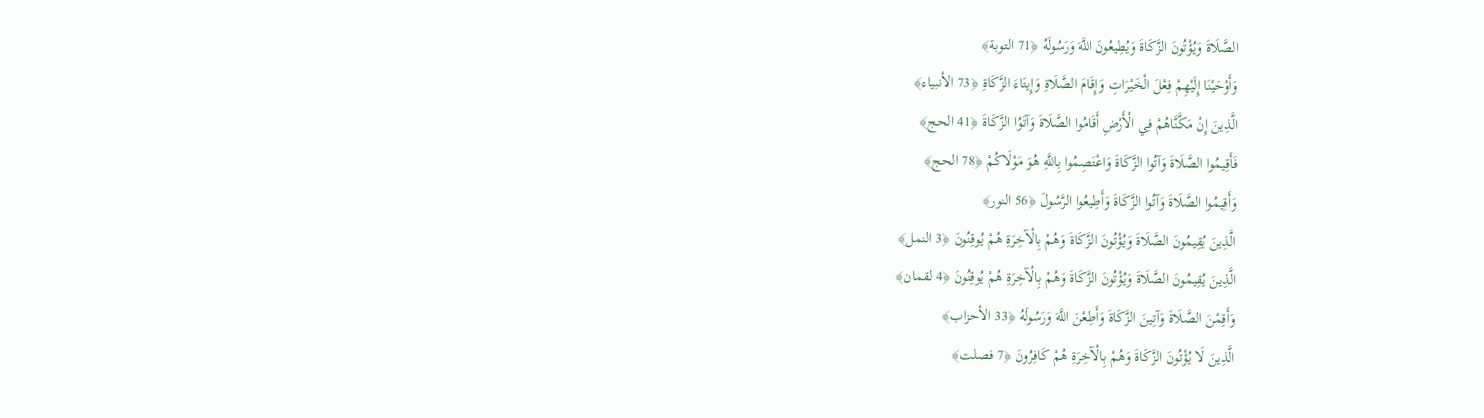الصَّلَاةَ وَيُؤْتُونَ الزَّكَاةَ وَيُطِيعُونَ اللَّهَ وَرَسُولَهُ ﴿71 التوبة﴾
وَأَوْحَيْنَا إِلَيْهِمْ فِعْلَ الْخَيْرَاتِ وَإِقَامَ الصَّلَاةِ وَإِيتَاءَ الزَّكَاةِ ﴿73 الأنبياء﴾
الَّذِينَ إِنْ مَكَّنَّاهُمْ فِي الْأَرْضِ أَقَامُوا الصَّلَاةَ وَآتَوُا الزَّكَاةَ ﴿41 الحج﴾
فَأَقِيمُوا الصَّلَاةَ وَآتُوا الزَّكَاةَ وَاعْتَصِمُوا بِاللَّهِ هُوَ مَوْلَاكُمْ ﴿78 الحج﴾
وَأَقِيمُوا الصَّلَاةَ وَآتُوا الزَّكَاةَ وَأَطِيعُوا الرَّسُولَ ﴿56 النور﴾
الَّذِينَ يُقِيمُونَ الصَّلَاةَ وَيُؤْتُونَ الزَّكَاةَ وَهُمْ بِالْآخِرَةِ هُمْ يُوقِنُونَ ﴿3 النمل﴾
الَّذِينَ يُقِيمُونَ الصَّلَاةَ وَيُؤْتُونَ الزَّكَاةَ وَهُمْ بِالْآخِرَةِ هُمْ يُوقِنُونَ ﴿4 لقمان﴾
وَأَقِمْنَ الصَّلَاةَ وَآتِينَ الزَّكَاةَ وَأَطِعْنَ اللَّهَ وَرَسُولَهُ ﴿33 الأحزاب﴾
الَّذِينَ لَا يُؤْتُونَ الزَّكَاةَ وَهُمْ بِالْآخِرَةِ هُمْ كَافِرُونَ ﴿7 فصلت﴾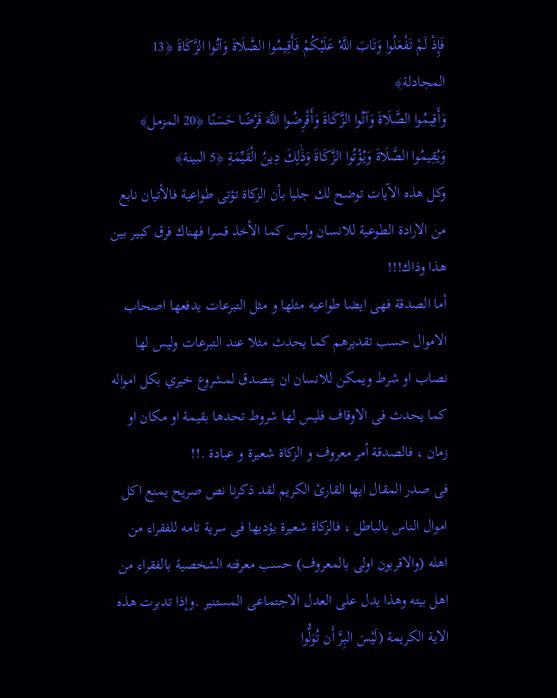فَإِذْ لَمْ تَفْعَلُوا وَتَابَ اللَّهُ عَلَيْكُمْ فَأَقِيمُوا الصَّلَاةَ وَآتُوا الزَّكَاةَ ﴿13 المجادلة﴾
وَأَقِيمُوا الصَّلَاةَ وَآتُوا الزَّكَاةَ وَأَقْرِضُوا اللَّهَ قَرْضًا حَسَنًا ﴿20 المزمل﴾
وَيُقِيمُوا الصَّلَاةَ وَيُؤْتُوا الزَّكَاةَ وَذَٰلِكَ دِينُ الْقَيِّمَةِ ﴿5 البينة﴾
وكل هذه الآيات توضح لك جليا بأن الزكاة تؤتى طواعية فالأتيان نابع من الارادة الطوعية للانسان وليس كما الأخذ قسرا فهناك فرق كبير بين هذا وذاك!!!
أما الصدقة فهى ايضا طواعيه مثلها و مثل التبرعات يدفعها اصحاب الاموال حسب تقديرهم كما يحدث مثلا عند التبرعات وليس لها نصاب او شرط ويمكن للانسان ان يتصدق لمشروع خيري بكل امواله كما يحدث فى الاوقاف فليس لها شروط تحدها بقيمة او مكان او زمان ، فالصدقة أمر معروف و الزكاة شعيرة و عبادة .!!
فى صدر المقال ايها القارئ الكريم لقد ذكرنا نص صريح يمنع اكل اموال الناس بالباطل ، فالزكاة شعيرة يؤديها فى سرية تامه للفقراء من اهله (والاقربون اولى بالمعروف) حسب معرفته الشخصية بالفقراء من اهل بيته وهذا يدل على العدل الاجتماعى المستنير .وإذا تدبرت هذه الاية الكريمة (لَيْسَ البِرَّ أَن تُوَلُّوا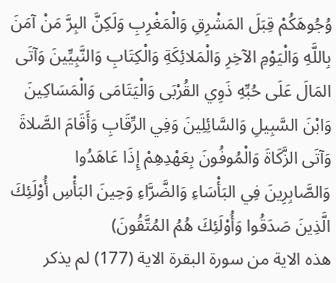وُجُوهَكُمْ قِبَلَ المَشْرِقِ وَالْمَغْرِبِ وَلَكِنَّ البِرَّ مَنْ آمَنَ بِاللَّهِ وَالْيَوْمِ الآخِرِ وَالْمَلائِكَةِ وَالْكِتَابِ وَالنَّبِيِّينَ وَآتَى المَالَ عَلَى حُبِّهِ ذَوِي القُرْبَى وَالْيَتَامَى وَالْمَسَاكِينَ وَابْنَ السَّبِيلِ وَالسَّائِلِينَ وَفِي الرِّقَابِ وَأَقَامَ الصَّلاةَ وَآتَى الزَّكَاةَ وَالْمُوفُونَ بِعَهْدِهِمْ إِذَا عَاهَدُوا وَالصَّابِرِينَ فِي البَأْسَاءِ وَالضَّرَّاءِ وَحِينَ البَأْسِ أُوْلَئِكَ الَّذِينَ صَدَقُوا وَأُوْلَئِكَ هُمُ المُتَّقُونَ)
هذه الاية من سورة البقرة الاية (177) لم يذكر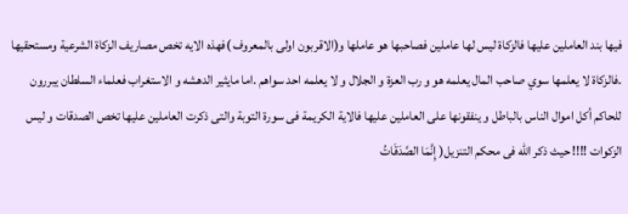فيها بند العاملين عليها فالزكاة ليس لها عاملين فصاحبها هو عاملها و(الاقربون اولى بالمعروف )فهذه الايه تخص مصاريف الزكاة الشرعية ومستحقيها .فالزكاة لا يعلمها سوي صاحب المال يعلمه هو و رب العزة و الجلال و لا يعلمه احد سواهم .اما مايثير الدهشه و الاستغراب فعلماء السلطان يبررون للحاكم أكل اموال الناس بالباطل و ينفقونها على العاملين عليها فالاية الكريمة فى سورة التوبة والتى ذكرت العاملين عليها تخص الصدقات و ليس الزكوات !!!! حيث ذكر الله فى محكم التنزيل( إِنَّمَا الصَّدَقَاتُ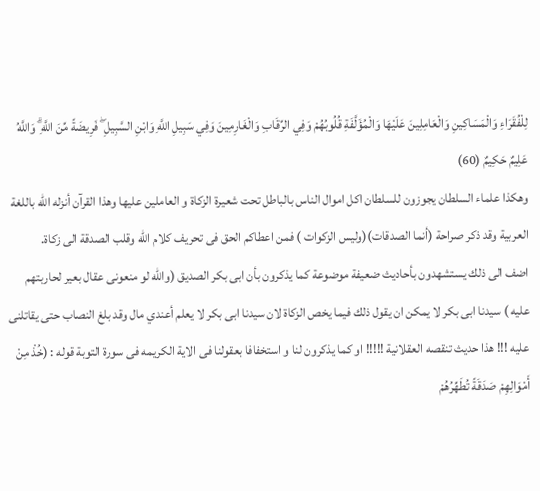لِلْفُقَرَاءِ وَالْمَسَاكِينِ وَالْعَامِلِينَ عَلَيْهَا وَالْمُؤَلَّفَةِ قُلُوبُهُمْ وَفِي الرِّقَابِ وَالْغَارِمِينَ وَفِي سَبِيلِ اللَّهِ وَابْنِ السَّبِيلِ ۖ فَرِيضَةً مِّنَ اللَّهِ ۗ وَاللَّهُ عَلِيمٌ حَكِيمٌ (60)
وهكذا علماء السلطان يجوزون للسلطان اكل اموال الناس بالباطل تحت شعيرة الزكاة و العاملين عليها وهذا القرآن أنزله الله باللغة العربية وقد ذكر صراحة (أنما الصدقات)(وليس الزكوات ) فمن اعطاكم الحق فى تحريف كلام الله وقلب الصدقة الى زكاة.
اضف الى ذلك يستشهدون بأحاديث ضعيفة موضوعة كما يذكرون بأن ابى بكر الصديق (والله لو منعونى عقال بعير لحاربتهم عليه ) سيدنا ابى بكر لا يمكن ان يقول ذلك فيما يخص الزكاة لان سيدنا ابى بكر لا يعلم أعندي مال وقد بلغ النصاب حتى يقاتلنى عليه !!! هذا حديث تنقصه العقلانية !!!!! او كما يذكرون لنا و استخفافا بعقولنا فى الاية الكريمه فى سورة التوبة قوله : (خُذْ مِنْ أَمْوَالِهِمْ صَدَقَةً تُطَهِّرُهُمْ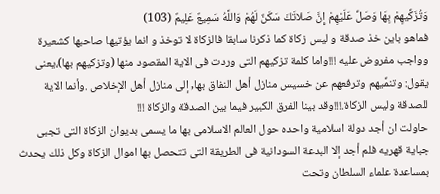وَتُزَكِّيهِمْ بِهَا وَصَلِّ عَلَيْهِمْ إِنَّ صَلاتَكَ سَكَنٌ لَهُمْ وَاللَّهُ سَمِيعٌ عَلِيمٌ (103)
فماهو باين خذ صدقة و ليس زكاة كما ذكرنا سابقا فالزكاة لا توخذ و انما يؤتيها صاحبها كشعيرة وواجب مفروض عليه !!!واما كلمة تزكيهم التى وردت فى الاية المقصود منها (وتزكيهم بها)،يعنى يقول: وتنمِّيهم وترفعهم عن خسيس منازل أهل النفاق بها, إلى منازل أهل الإخلاص .وأنما الاية للصدقة وليس الزكاة.!!!وقد بينا الفرق الكبير فيما بين الصدقة والزكاة !!!
حاولت ان أجد دولة اسلامية واحده حول العالم الاسلامى بها ما يسمى بديوان الزكاة التى تجبى جباية قهريه فلم أجد إلا البدعة السودانية فى الطريقة التى تتحصل بها اموال الزكاة وكل ذلك يحدث بمساعدة علماء السلطان وتحت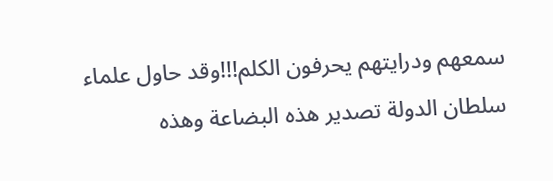سمعهم ودرايتهم يحرفون الكلم!!!وقد حاول علماء سلطان الدولة تصدير هذه البضاعة وهذه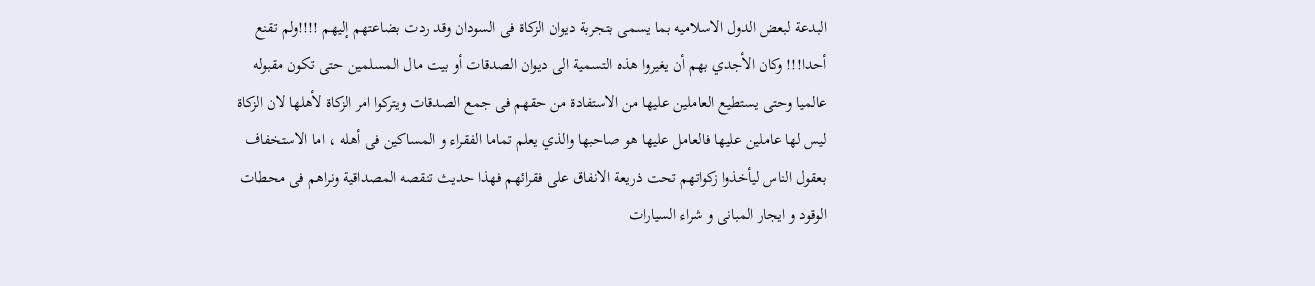البدعة لبعض الدول الاسلاميه بما يسمى بتجربة ديوان الزكاة فى السودان وقد ردت بضاعتهم إليهم !!!!ولم تقنع أحدا!!! وكان الأجدي بهم أن يغيروا هذه التسمية الى ديوان الصدقات أو بيت مال المسلمين حتى تكون مقبوله عالميا وحتى يستطيع العاملين عليها من الاستفادة من حقهم فى جمع الصدقات ويتركوا امر الزكاة لأهلها لان الزكاة ليس لها عاملين عليها فالعامل عليها هو صاحبها والذي يعلم تماما الفقراء و المساكين فى أهله ، اما الاستخفاف بعقول الناس ليأخذوا زكواتهم تحت ذريعة الانفاق على فقرائهم فهذا حديث تنقصه المصداقية ونراهم فى محطات الوقود و ايجار المبانى و شراء السيارات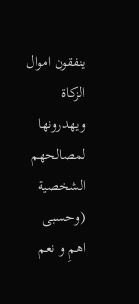ينفقون اموال الزكاة ويهدرونها لمصالحهم الشخصية (وحسبى اهمِ و نعم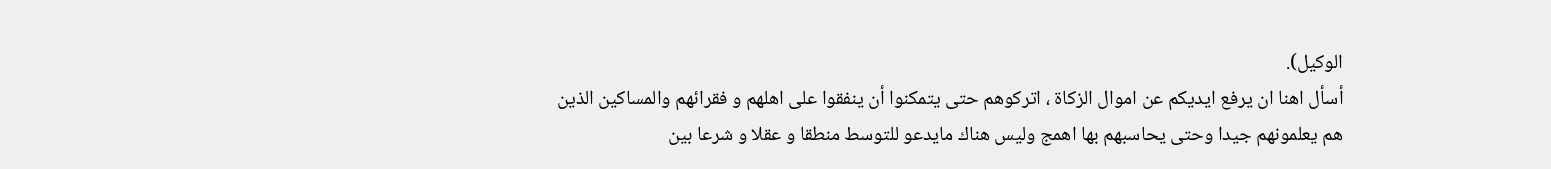الوكيل).
أسأل اهنا ان يرفع ايديكم عن اموال الزكاة ، اتركوهم حتى يتمكنوا أن ينفقوا على اهلهم و فقرائهم والمساكين الذين هم يعلمونهم جيدا وحتى يحاسبهم بها اهمج وليس هناك مايدعو للتوسط منطقا و عقلا و شرعا بين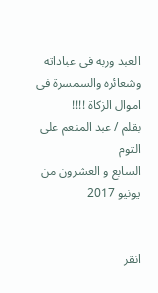العبد وربه فى عباداته وشعائره والسمسرة فى اموال الزكاة !!!!
بقلم / عبد المنعم على التوم
السابع و العشرون من يونيو 2017


انقر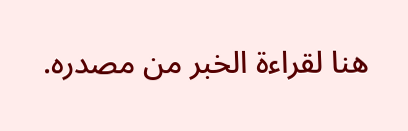هنا لقراءة الخبر من مصدره.